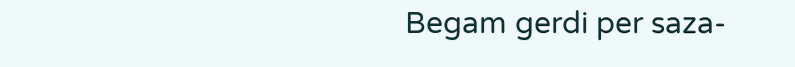Begam gerdi per saza-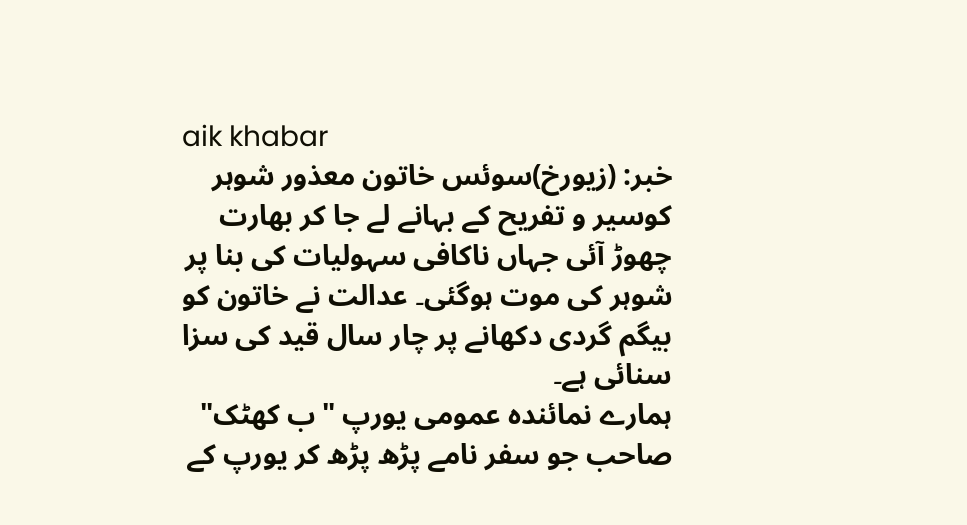aik khabar
خبر: (زیورخ)سوئس خاتون معذور شوہر کوسیر و تفریح کے بہانے لے جا کر بھارت چھوڑ آئی جہاں ناکافی سہولیات کی بنا پر شوہر کی موت ہوگئی۔ عدالت نے خاتون کو بیگم گردی دکھانے پر چار سال قید کی سزا سنائی ہے۔
ہمارے نمائندہ عمومی یورپ "ب کھٹک" صاحب جو سفر نامے پڑھ پڑھ کر یورپ کے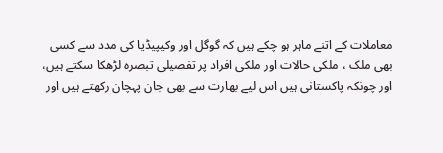معاملات کے اتنے ماہر ہو چکے ہیں کہ گوگل اور وکیپیڈیا کی مدد سے کسی بھی ملک ، ملکی حالات اور ملکی افراد پر تفصیلی تبصرہ لڑھکا سکتے ہیں، اور چونکہ پاکستانی ہیں اس لیے بھارت سے بھی جان پہچان رکھتے ہیں اور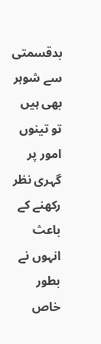بدقسمتی سے شوہر بھی ہیں تو تینوں امور پر گہری نظر رکھنے کے باعث انہوں نے بطور خاص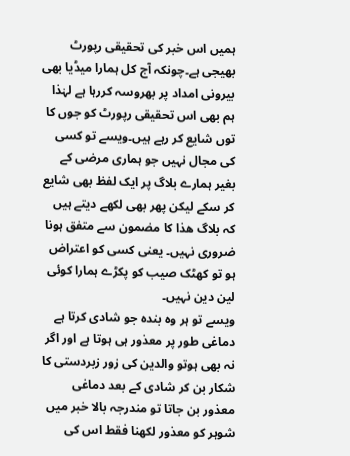ہمیں اس خبر کی تحقیقی رپورٹ بھیجی ہے۔چونکہ آج کل ہمارا میڈیا بھی بیرونی امداد پر بھروسہ کررہا ہے لہٰذا ہم بھی اس تحقیقی رپورٹ کو جوں کا توں شایع کر رہے ہیں۔ویسے تو کسی کی مجال نہیں جو ہماری مرضی کے بغیر ہمارے بلاگ پر ایک لفظ بھی شایع کر سکے لیکن پھر بھی لکھے دیتے ہیں کہ بلاگ ھذا کا مضمون سے متفق ہونا ضروری نہیں۔ یعنی کسی کو اعتراض ہو تو کھٹک صیب کو پکڑے ہمارا کوئی لین دین نہیں۔
ویسے تو ہر وہ بندہ جو شادی کرتا ہے دماغی طور پر معذور ہی ہوتا ہے اور اگر نہ بھی ہوتو والدین کی زور زبردستی کا شکار بن کر شادی کے بعد دماغی معذور بن جاتا تو مندرجہ بالا خبر میں شوہر کو معذور لکھنا فقط اس کی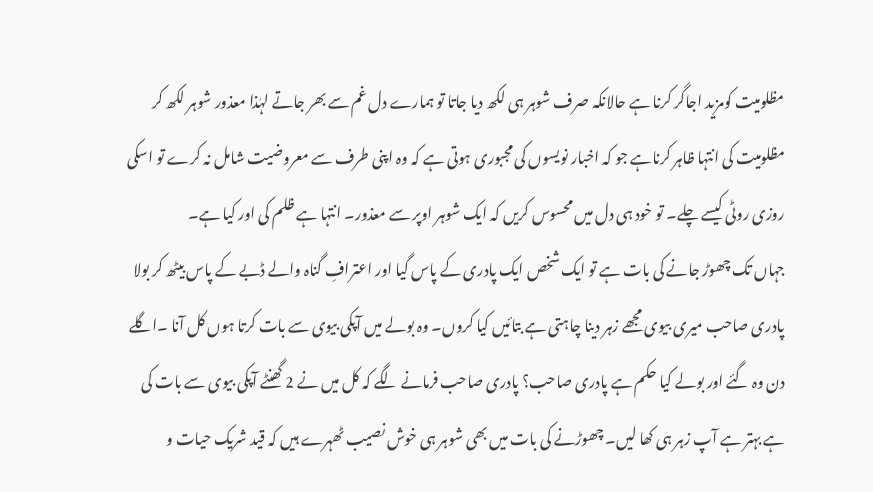مظلومیت کومزید اجاگر کرنا ہے حالانکہ صرف شوہر ہی لکھ دیا جاتا تو ہمارے دل غم سے بھر جاتے لہٰذا معذور شوہر لکھ کر مظلومیت کی انتہا ظاہر کرناہے جو کہ اخبار نویسوں کی مجبوری ہوتی ہے کہ وہ اپنی طرف سے معروضیت شامل نہ کرے تو اسکی روزی روٹی کیسے چلے۔ تو خود ہی دل میں محسوس کریں کہ ایک شوہر اوپر سے معذور۔ انتہا ہے ظلم کی اور کیا ہے۔
جہاں تک چھوڑ جانے کی بات ہے تو ایک شخص ایک پادری کے پاس گیا اور اعترافِ گناہ والے ڈبے کے پاس بیٹھ کر بولا پادری صاحب میری بیوی مجھے زہر دینا چاہتی ہے بتائیں کیا کروں۔ وہ بولے میں آپکی بیوی سے بات کرتا ہوں کل آنا ۔اگلے دن وہ گئے اور بولے کیا حکم ہے پادری صاحب؟ پادری صاحب فرمانے لگے کہ کل میں نے 2 گھنٹے آپکی بیوی سے بات کی ہے بہتر ہے آپ زہر ہی کھا لیں۔ چھوڑنے کی بات میں بھی شوہر ہی خوش نصیب ٹھہرے ہیں کہ قید شریک حیات و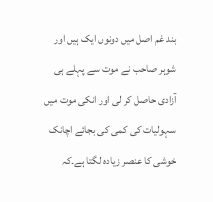بند غم اصل میں دونوں ایک ہیں اور شوہر صاحب نے موت سے پہلے ہی آزادی حاصل کر لی اور انکی موت میں سہولیات کی کمی کی بجائے اچانک خوشی کا عنصر زیادہ لگتا ہے۔کہ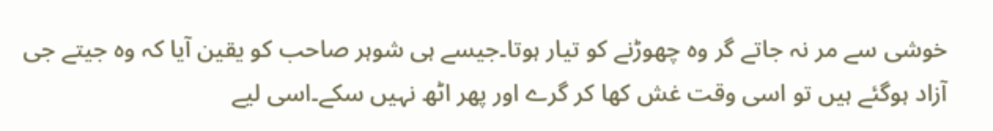خوشی سے مر نہ جاتے گر وہ چھوڑنے کو تیار ہوتا۔جیسے ہی شوہر صاحب کو یقین آیا کہ وہ جیتے جی آزاد ہوگئے ہیں تو اسی وقت غش کھا کر گرے اور پھر اٹھ نہیں سکے۔اسی لیے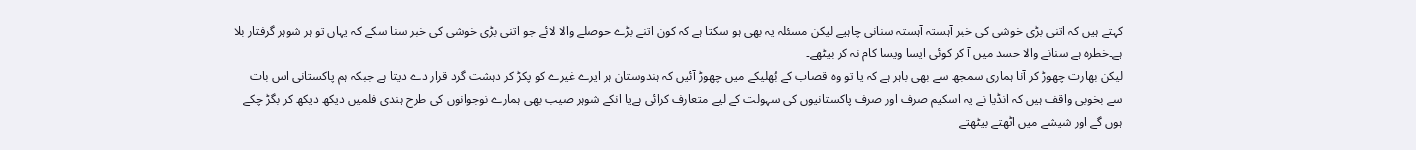کہتے ہیں کہ اتنی بڑی خوشی کی خبر آہستہ آہستہ سنانی چاہیے لیکن مسئلہ یہ بھی ہو سکتا ہے کہ کون اتنے بڑے حوصلے والا لائے جو اتنی بڑی خوشی کی خبر سنا سکے کہ یہاں تو ہر شوہر گرفتار بلا ہے۔خطرہ ہے سنانے والا حسد میں آ کر کوئی ایسا ویسا کام نہ کر بیٹھے۔
لیکن بھارت چھوڑ کر آنا ہماری سمجھ سے بھی باہر ہے کہ یا تو وہ قصاب کے بُھلیکے میں چھوڑ آئیں کہ ہندوستان ہر ایرے غیرے کو پکڑ کر دہشت گرد قرار دے دیتا ہے جبکہ ہم پاکستانی اس بات سے بخوبی واقف ہیں کہ انڈیا نے یہ اسکیم صرف اور صرف پاکستانیوں کی سہولت کے لیے متعارف کرائی ہےیا انکے شوہر صیب بھی ہمارے نوجوانوں کی طرح ہندی فلمیں دیکھ دیکھ کر بگڑ چکے ہوں گے اور شیشے میں اٹھتے بیٹھتے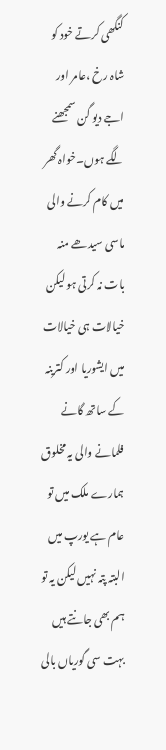کنگھی کرتے خود کو شاہ رخ ،عامر اور اجے دیو گن سمجھنے لگے ہوں۔خواہ گھر میں کام کرنے والی ماسی سیدھے منہ بات نہ کرتی ہو لیکن خیالات ہی خیالات میں ایشوریا اور کترینہ کے ساتھ گانے فلمانے والی یہ مخلوق ہمارے ملک میں تو عام ہے یورپ میں البتہ پتہ نہیں لیکن یہ تو ہم بھی جانتے ہیں بہت سی گوریاں بالی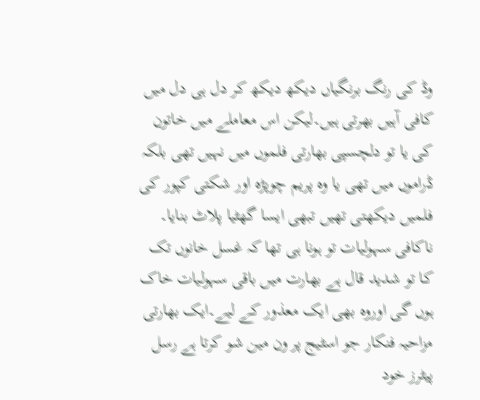وڈ کی رنگ برنگیاں دیکھ دیکھ کر دل ہی دل میں کافی آہیں بھرتی ہیں۔لیکن اس معاملے میں خاتون کی یا تو دلچسپی بھارتی فلموں میں نہیں تھی بلکہ ڈراموں میں تھی یا وہ پریم چوپڑہ اور شکتی کپور کی فلمیں دیکھتی تھیں تبھی ایسا گھٹیا پلاٹ بنایا۔
ناکافی سہولیات تو ہونا ہی تھا کہ غسل خانوں تک کا تو شدید قال ہے بھارت میں باقی سہولیات خاک ہوں گی اوروہ بھی ایک معذور کے لیے۔ایک بھارتی مزاحیہ فنکار جو اسٹیج پر ون مین شو کرتا ہے رسل پیٹرز خود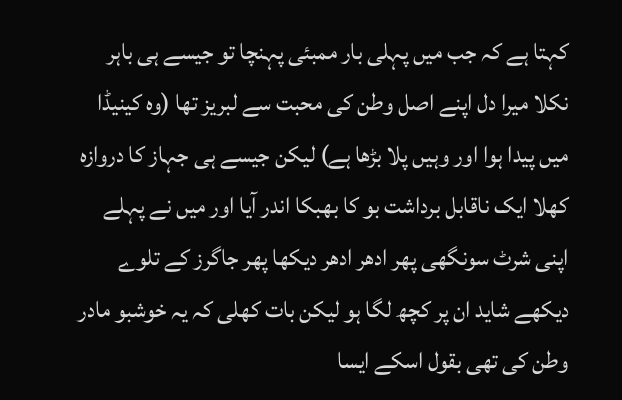کہتا ہے کہ جب میں پہلی بار ممبئی پہنچا تو جیسے ہی باہر نکلا میرا دل اپنے اصل وطن کی محبت سے لبریز تھا (وہ کینیڈا میں پیدا ہوا اور وہیں پلا بڑھا ہے) لیکن جیسے ہی جہاز کا دروازہ کھلا ایک ناقابل برداشت بو کا بھبکا اندر آیا اور میں نے پہلے اپنی شرٹ سونگھی پھر ادھر ادھر دیکھا پھر جاگرز کے تلوے دیکھے شاید ان پر کچھ لگا ہو لیکن بات کھلی کہ یہ خوشبو مادر وطن کی تھی بقول اسکے ایسا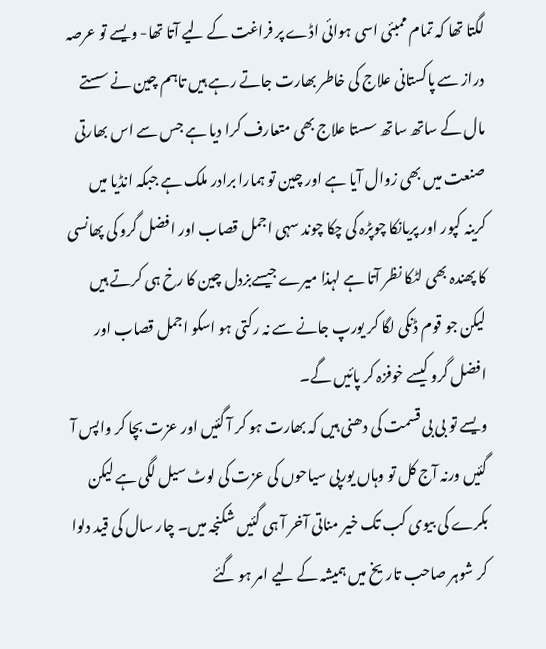لگتا تھا کہ تمام ممبئی اسی ہوائی اڈے پر فراغت کے لیے آتا تھا- ویسے تو عرصہ دراز سے پاکستانی علاج کی خاطر بھارت جاتے رہے ہیں تاہم چین نے سستے مال کے ساتھ ساتھ سستا علاج بھی متعارف کرا دیا ہے جس سے اس بھارتی صنعت میں بھی زوال آیا ہے اور چین تو ہمارا برادر ملک ہے جبکہ انڈیا میں کرینہ کپور اور پریانکا چوپڑہ کی چکا چوند سہی اجمل قصاب اور افضل گرو کی پھانسی کا پھندہ بھی لٹکا نظر آتا ہے لہذا میرے جیسےبزدل چین کا رخ ہی کرتے ہیں لیکن جو قوم ڈنکی لگا کر یورپ جانے سے نہ رکتی ہو اسکو اجمل قصاب اور افضل گرو کیسے خوفزہ کر پائیں گے۔
ویسے تو بی بی قسمت کی دھنی ہیں کہ بھارت ہو کر آ گئیں اور عزت بچا کر واپس آ گئیں ورنہ آج کل تو وہاں یورپی سیاحوں کی عزت کی لوٹ سیل لگی ہے لیکن بکرے کی بیوی کب تک خیر مناتی آخر آ ہی گئیں شکنجہ میں۔ چار سال کی قید دلوا کر شوہر صاحب تاریخ میں ہمیشہ کے لیے امر ہو گئے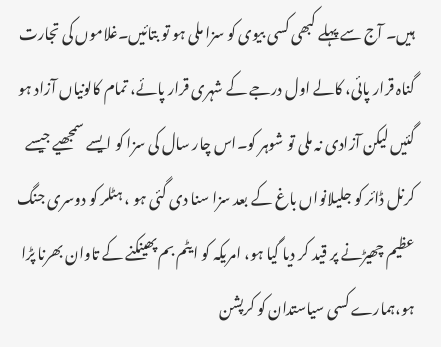ہیں۔ آج سے پہلے کبھی کسی بیوی کو سزا ملی ہو تو بتائیں۔غلاموں کی تجارت گناہ قرار پائی، کالے اول درجے کے شہری قرار پائے، تمام کالونیاں آزاد ہو گئیں لیکن آزادی نہ ملی تو شوہر کو۔اس چار سال کی سزا کو ایسے سمجھیے جیسے کرنل ڈائر کو جلیلانواں باغ کے بعد سزا سنا دی گئی ہو ، ہٹلر کو دوسری جنگ عظیم چھیڑنے پر قید کر دیا گیا ہو، امریکہ کو ایٹم بم پھینکنے کے تاوان بھرنا پڑا ہو،ہمارے کسی سیاستدان کو کرپشن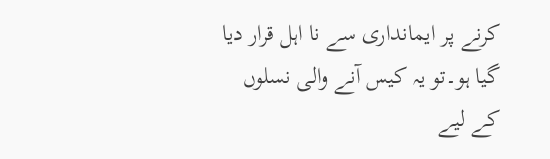کرنے پر ایمانداری سے نا اہل قرار دیا گیا ہو۔تو یہ کیس آنے والی نسلوں کے لیے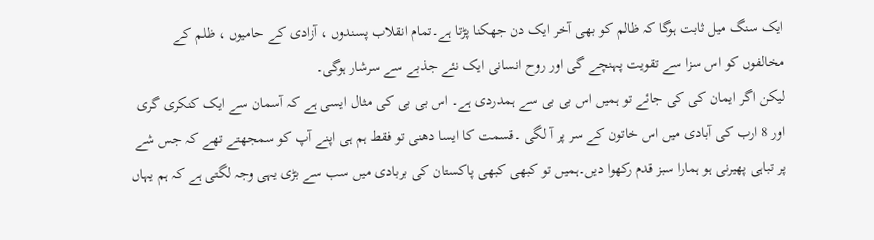ایک سنگ میل ثابت ہوگا کہ ظالم کو بھی آخر ایک دن جھکنا پڑتا ہے۔تمام انقلاب پسندوں ، آزادی کے حامیوں ، ظلم کے مخالفوں کو اس سزا سے تقویت پہنچے گی اور روح انسانی ایک نئے جذبے سے سرشار ہوگی۔
لیکن اگر ایمان کی کی جائے تو ہمیں اس بی بی سے ہمدردی ہے۔ اس بی بی کی مثال ایسی ہے کہ آسمان سے ایک کنکری گری اور 8 ارب کی آبادی میں اس خاتون کے سر پر آ لگی ۔قسمت کا ایسا دھنی تو فقط ہم ہی اپنے آپ کو سمجھتے تھے کہ جس شے پر تباہی پھیرنی ہو ہمارا سبز قدم رکھوا دیں۔ہمیں تو کبھی کبھی پاکستان کی بربادی میں سب سے بڑی یہی وجہ لگتی ہے کہ ہم یہاں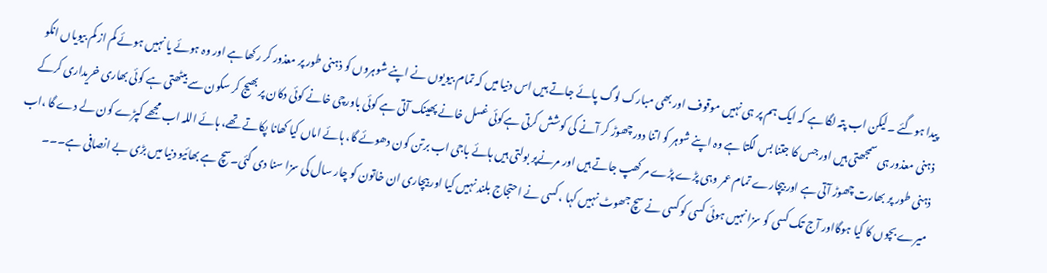پیدا ہوگئے ۔لیکن اب پتہ لگا ہے کہ ایک ہم پر ہی نہیں موقوف اور بھی مبارک لوگ پائے جاتے ہیں اس دنیا میں کہ تمام بیویوں نے اپنے شوہروں کو ذہنی طور پر معذور کر رکھا ہے اور وہ ہوئے یا نہیں ہوئے کم از کم بیویاں انکو ذہنی معذور ہی سمجھتی ہیں اور جس کا جتنا بس لگتا ہے وہ اپنے شوہر کو اتنا دور چھوڑ کر آنے کی کوشش کرتی ہےکوئی غسل خانے پھینک آتی ہے کوئی باورچی خانے کوئی دکان پر بھیج کر سکون سے بیٹھتی ہے کوئی بھاری خریداری کرکے ذہنی طور پر بھارت چھوڑ آتی ہے اور بیچارے تمام عمر وہی پڑے پڑے مر کھپ جاتے ہیں اور مرنےپر بولتی ہیں ہائے باجی اب برتن کون دھوئے گا، ہائے اماں کیا کھانا پکاتے تھے، ہائے اللہ اب مجھے کپڑے کون لے دے گا ،اب میرے بچوں کا کیا ہوگااور آج تک کسی کو سزا نہیں ہوئی کسی کو کسی نے سچ جھوٹ نہیں کہا ، کسی نے احتجاج بلند نہیں کیا اور بیچاری ان خاتون کو چار سال کی سزا سنا دی گئی۔سچ ہے بھائیو دنیا میں بڑی بے انصافی ہے۔۔۔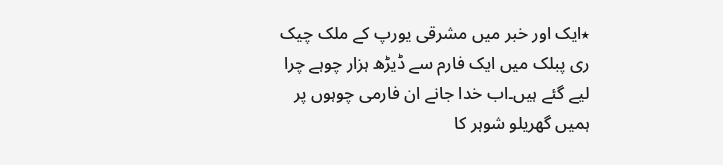٭ایک اور خبر میں مشرقی یورپ کے ملک چیک ری پبلک میں ایک فارم سے ڈیڑھ ہزار چوہے چرا لیے گئے ہیں۔اب خدا جانے ان فارمی چوہوں پر ہمیں گھریلو شوہر کا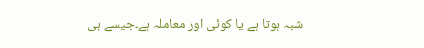شبہ ہوتا ہے یا کوئی اور معاملہ ہے۔جیسے ہی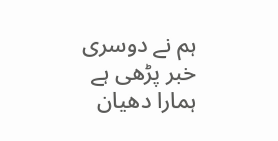ہم نے دوسری خبر پڑھی ہے ہمارا دھیان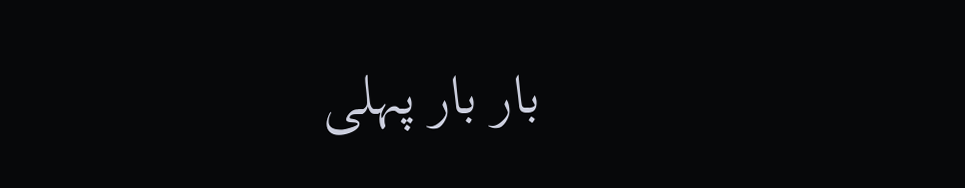بار بار پہلی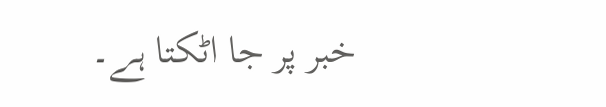خبر پر جا اٹکتا ہے۔